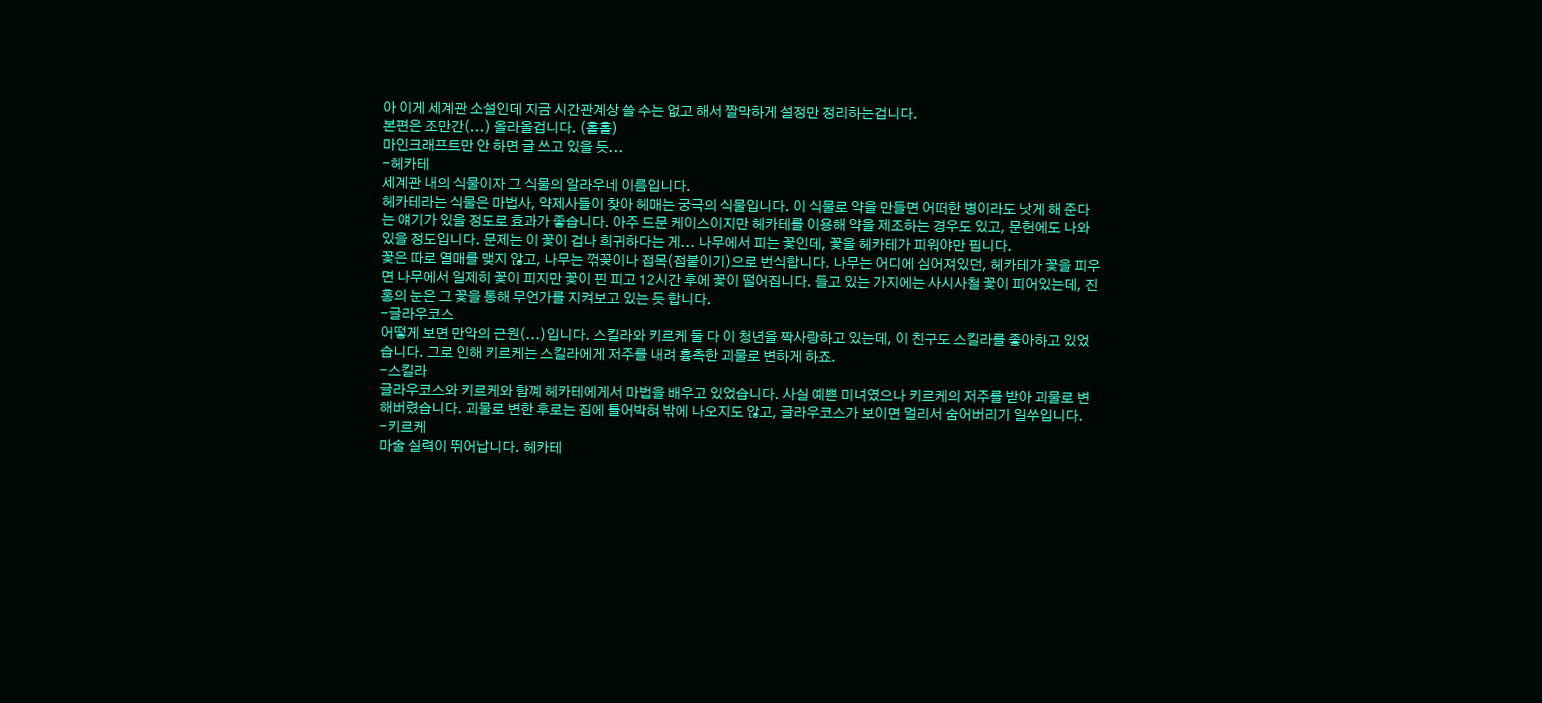아 이게 세계관 소설인데 지금 시간관계상 쓸 수는 없고 해서 짤막하게 설정만 정리하는겁니다.
본편은 조만간(...) 올라올겁니다. (홀홀)
마인크래프트만 안 하면 글 쓰고 있을 듯...
-헤카테
세계관 내의 식물이자 그 식물의 알라우네 이름입니다.
헤카테라는 식물은 마법사, 약제사들이 찾아 헤매는 궁극의 식물입니다. 이 식물로 약을 만들면 어떠한 병이라도 낫게 해 준다는 얘기가 있을 정도로 효과가 좋습니다. 아주 드문 케이스이지만 헤카테를 이용해 약을 제조하는 경우도 있고, 문헌에도 나와있을 정도입니다. 문제는 이 꽃이 겁나 희귀하다는 게... 나무에서 피는 꽃인데, 꽃을 헤카테가 피워야만 핍니다.
꽃은 따로 열매를 맺지 않고, 나무는 꺾꽂이나 접목(접붙이기)으로 번식합니다. 나무는 어디에 심어져있던, 헤카테가 꽃을 피우면 나무에서 일제히 꽃이 피지만 꽃이 핀 피고 12시간 후에 꽃이 떨어집니다. 들고 있는 가지에는 사시사철 꽃이 피어있는데, 진홍의 눈은 그 꽃을 통해 무언가를 지켜보고 있는 듯 합니다.
-글라우코스
어떻게 보면 만악의 근원(...)입니다. 스킬라와 키르케 둘 다 이 청년을 짝사랑하고 있는데, 이 친구도 스킬라를 좋아하고 있었습니다. 그로 인해 키르케는 스킬라에게 저주를 내려 흉측한 괴물로 변하게 하죠.
-스킬라
글라우코스와 키르케와 함꼐 헤카테에게서 마법을 배우고 있었습니다. 사실 예쁜 미녀였으나 키르케의 저주를 받아 괴물로 변해버렸습니다. 괴물로 변한 후로는 집에 틀어박혀 밖에 나오지도 않고, 글라우코스가 보이면 멀리서 숨어버리기 일쑤입니다.
-키르케
마술 실력이 뛰어납니다. 헤카테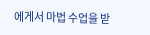에게서 마법 수업을 받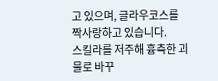고 있으며, 글라우코스를 짝사랑하고 있습니다.
스킬라를 저주해 흉측한 괴물로 바꾸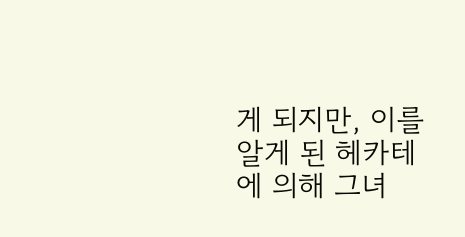게 되지만, 이를 알게 된 헤카테에 의해 그녀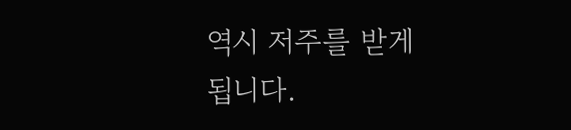역시 저주를 받게 됩니다.